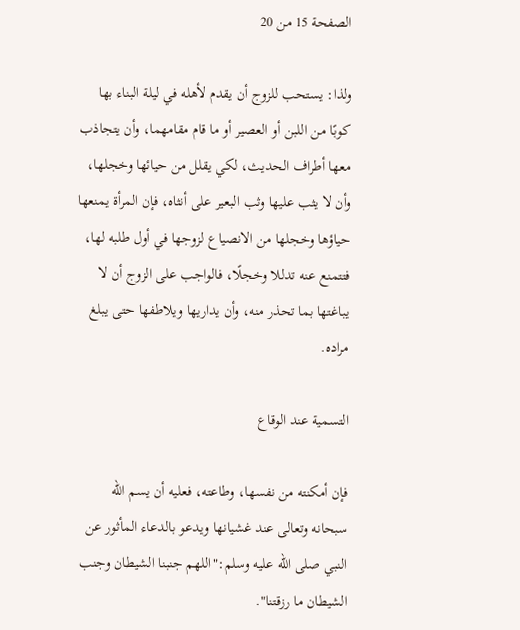الصفحة 15 من 20

ولذا: يستحب للزوج أن يقدم لأهله في ليلة البناء بها كوبًا من اللبن أو العصير أو ما قام مقامهما، وأن يتجاذب معها أطراف الحديث، لكي يقلل من حيائها وخجلها، وأن لا يثب عليها وثب البعير على أنثاه، فإن المرأة يمنعها حياؤها وخجلها من الانصياع لزوجها في أول طلبه لها، فتتمنع عنه تدللا وخجلًا، فالواجب على الزوج أن لا يباغتها بما تحذر منه، وأن يداريها ويلاطفها حتى يبلغ مراده.

التسمية عند الوقاع

فإن أمكنته من نفسها، وطاعته، فعليه أن يسم الله سبحانه وتعالى عند غشيانها ويدعو بالدعاء المأثور عن النبي صلى الله عليه وسلم:"اللهم جنبنا الشيطان وجنب الشيطان ما رزقتنا".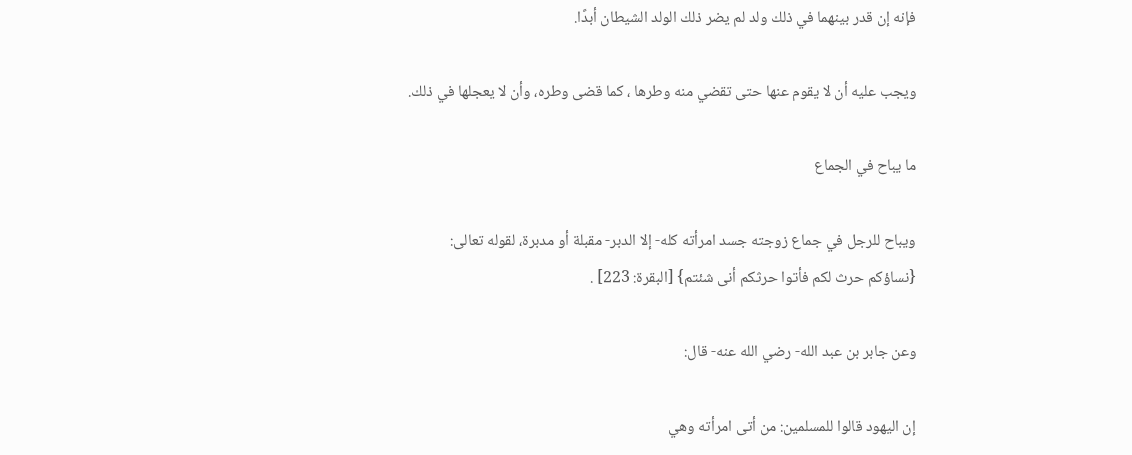فإنه إن قدر بينهما في ذلك ولد لم يضر ذلك الولد الشيطان أبدًا.

ويجب عليه أن لا يقوم عنها حتى تقضي منه وطرها ، كما قضى وطره، وأن لا يعجلها في ذلك.

ما يباح في الجماع

ويباح للرجل في جماع زوجته جسد امرأته كله- إلا الدبر- مقبلة أو مدبرة، لقوله تعالى: {نساؤكم حرث لكم فأتوا حرثكم أنى شئتم} [البقرة: 223] .

وعن جابر بن عبد الله- رضي الله عنه- قال:

إن اليهود قالوا للمسلمين: من أتى امرأته وهي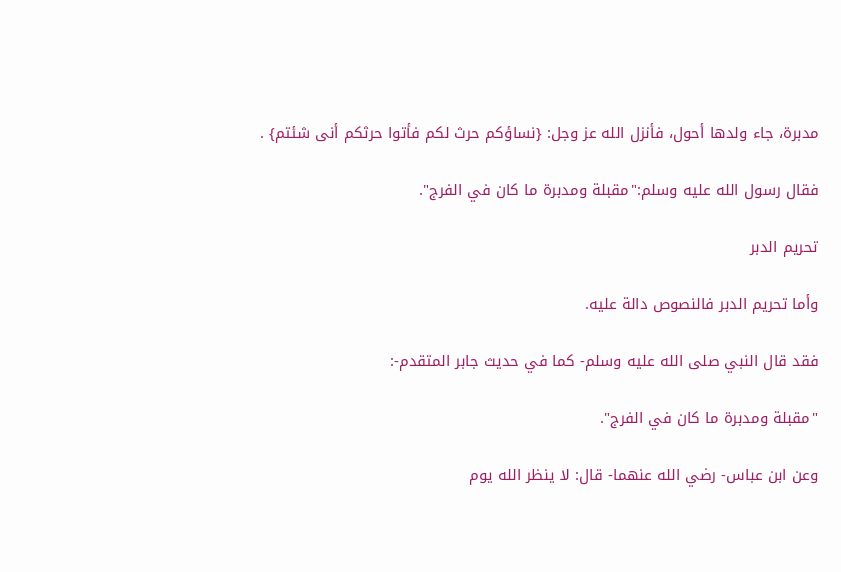مدبرة، جاء ولدها أحول، فأنزل الله عز وجل: {نساؤكم حرث لكم فأتوا حرثكم أنى شئتم} .

فقال رسول الله عليه وسلم:"مقبلة ومدبرة ما كان في الفرج".

تحريم الدبر

وأما تحريم الدبر فالنصوص دالة عليه.

فقد قال النبي صلى الله عليه وسلم- كما في حديث جابر المتقدم-:

"مقبلة ومدبرة ما كان في الفرج".

وعن ابن عباس- رضي الله عنهما- قال: لا ينظر الله يوم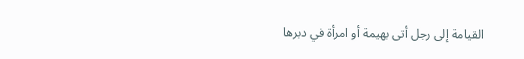القيامة إلى رجل أتى بهيمة أو امرأة في دبرها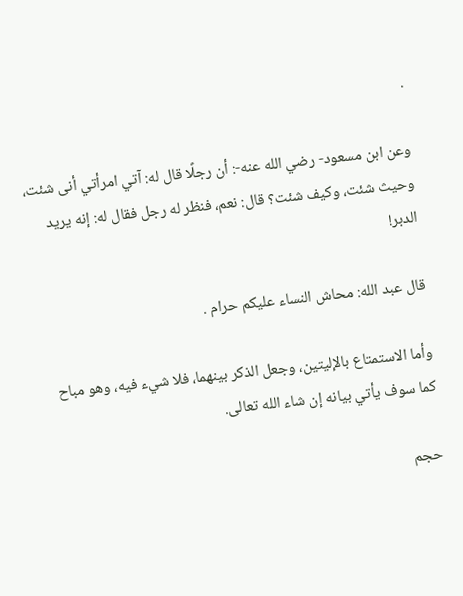.

وعن ابن مسعود- رضي الله عنه-: أن رجلًا قال له: آتي امرأتي أنى شئت، وحيث شئت، وكيف شئت؟ قال: نعم، فنظر له رجل فقال له: إنه يريد الدبر!

قال عبد الله: محاش النساء عليكم حرام .

وأما الاستمتاع بالإليتين، وجعل الذكر بينهما، فلا شيء فيه، وهو مباح كما سوف يأتي بيانه إن شاء الله تعالى.

حجم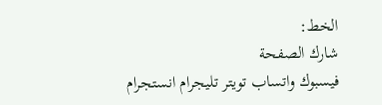الخط:
شارك الصفحة
فيسبوك واتساب تويتر تليجرام انستجرام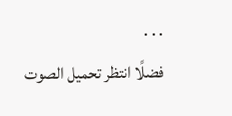. . .
فضلًا انتظر تحميل الصوت